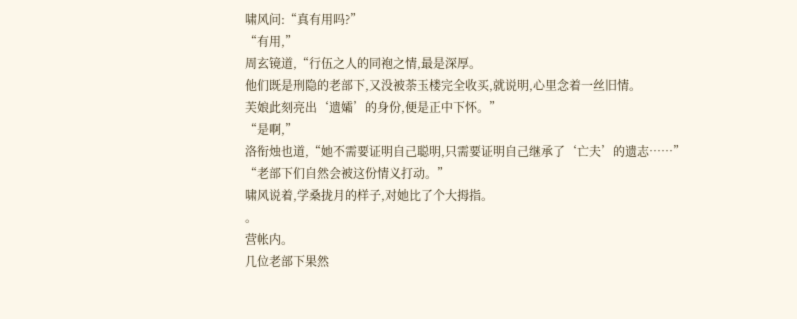啸风问:“真有用吗?”
“有用,”
周玄镜道,“行伍之人的同袍之情,最是深厚。
他们既是刑隐的老部下,又没被荼玉楼完全收买,就说明,心里念着一丝旧情。
芙娘此刻亮出‘遗孀’的身份,便是正中下怀。”
“是啊,”
洛衔烛也道,“她不需要证明自己聪明,只需要证明自己继承了‘亡夫’的遗志……”
“老部下们自然会被这份情义打动。”
啸风说着,学桑拢月的样子,对她比了个大拇指。
。
营帐内。
几位老部下果然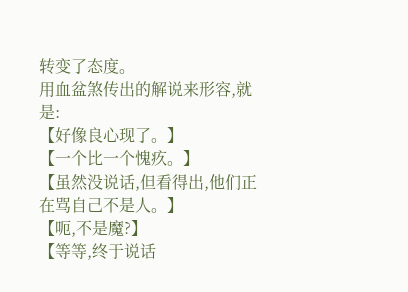转变了态度。
用血盆煞传出的解说来形容,就是:
【好像良心现了。】
【一个比一个愧疚。】
【虽然没说话,但看得出,他们正在骂自己不是人。】
【呃,不是魔?】
【等等,终于说话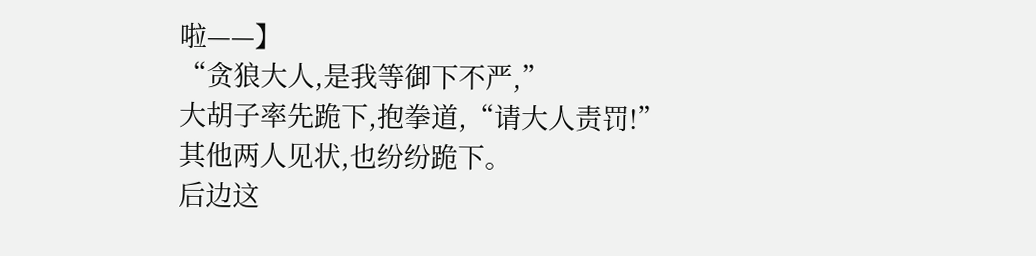啦——】
“贪狼大人,是我等御下不严,”
大胡子率先跪下,抱拳道,“请大人责罚!”
其他两人见状,也纷纷跪下。
后边这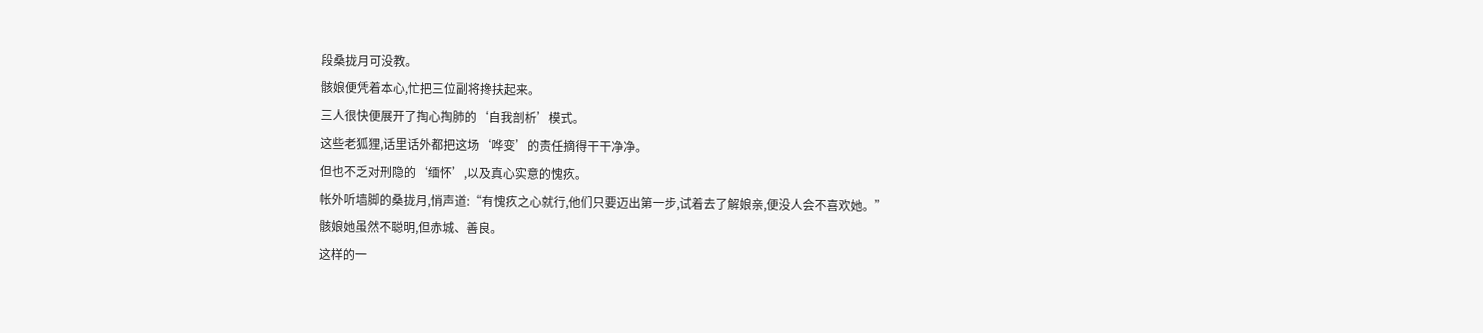段桑拢月可没教。
骸娘便凭着本心,忙把三位副将搀扶起来。
三人很快便展开了掏心掏肺的‘自我剖析’模式。
这些老狐狸,话里话外都把这场‘哗变’的责任摘得干干净净。
但也不乏对刑隐的‘缅怀’,以及真心实意的愧疚。
帐外听墙脚的桑拢月,悄声道:“有愧疚之心就行,他们只要迈出第一步,试着去了解娘亲,便没人会不喜欢她。”
骸娘她虽然不聪明,但赤城、善良。
这样的一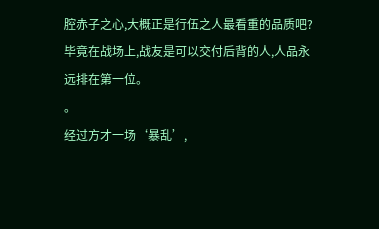腔赤子之心,大概正是行伍之人最看重的品质吧?
毕竟在战场上,战友是可以交付后背的人,人品永远排在第一位。
。
经过方才一场‘暴乱’,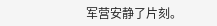军营安静了片刻。